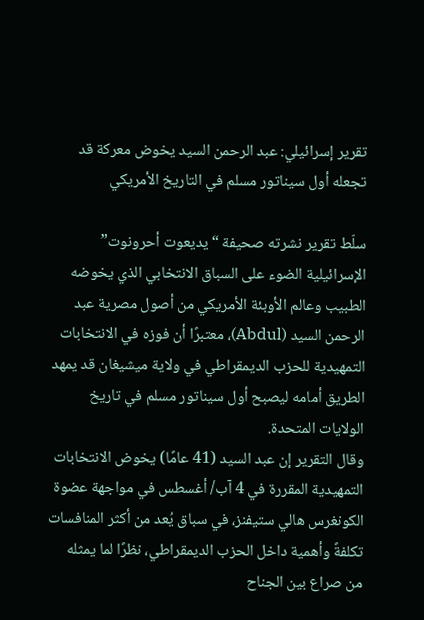تقرير إسرائيلي: عبد الرحمن السيد يخوض معركة قد تجعله أول سيناتور مسلم في التاريخ الأمريكي

سلّط تقرير نشرته صحيفة “يديعوت أحرونوت” الإسرائيلية الضوء على السباق الانتخابي الذي يخوضه الطبيب وعالم الأوبئة الأمريكي من أصول مصرية عبد الرحمن السيد (Abdul)، معتبرًا أن فوزه في الانتخابات التمهيدية للحزب الديمقراطي في ولاية ميشيغان قد يمهد الطريق أمامه ليصبح أول سيناتور مسلم في تاريخ الولايات المتحدة.
وقال التقرير إن عبد السيد (41 عامًا) يخوض الانتخابات التمهيدية المقررة في 4 آب/ أغسطس في مواجهة عضوة الكونغرس هالي ستيفنز، في سباق يُعد من أكثر المنافسات تكلفةً وأهمية داخل الحزب الديمقراطي، نظرًا لما يمثله من صراع بين الجناح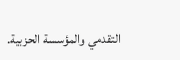التقدمي والمؤسسة الحزبية.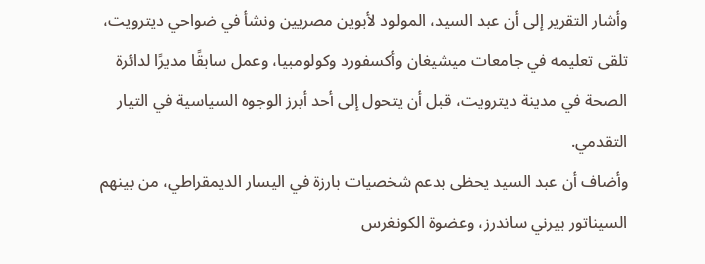وأشار التقرير إلى أن عبد السيد، المولود لأبوين مصريين ونشأ في ضواحي ديترويت، تلقى تعليمه في جامعات ميشيغان وأكسفورد وكولومبيا، وعمل سابقًا مديرًا لدائرة الصحة في مدينة ديترويت، قبل أن يتحول إلى أحد أبرز الوجوه السياسية في التيار التقدمي.
وأضاف أن عبد السيد يحظى بدعم شخصيات بارزة في اليسار الديمقراطي، من بينهم السيناتور بيرني ساندرز، وعضوة الكونغرس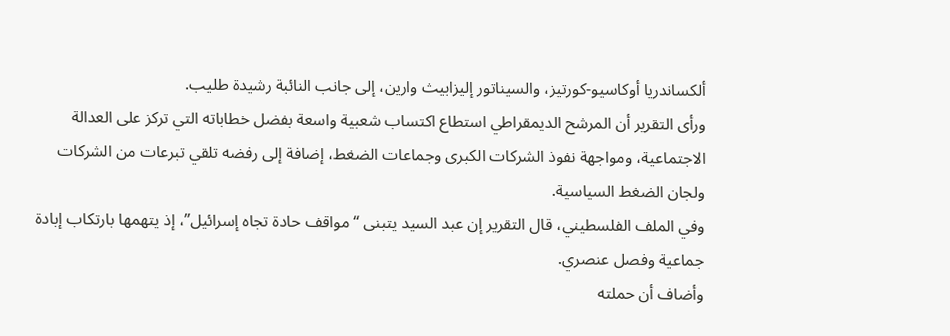ألكساندريا أوكاسيو-كورتيز، والسيناتور إليزابيث وارين، إلى جانب النائبة رشيدة طليب.
ورأى التقرير أن المرشح الديمقراطي استطاع اكتساب شعبية واسعة بفضل خطاباته التي تركز على العدالة الاجتماعية، ومواجهة نفوذ الشركات الكبرى وجماعات الضغط، إضافة إلى رفضه تلقي تبرعات من الشركات ولجان الضغط السياسية.
وفي الملف الفلسطيني، قال التقرير إن عبد السيد يتبنى “مواقف حادة تجاه إسرائيل”، إذ يتهمها بارتكاب إبادة جماعية وفصل عنصري.
وأضاف أن حملته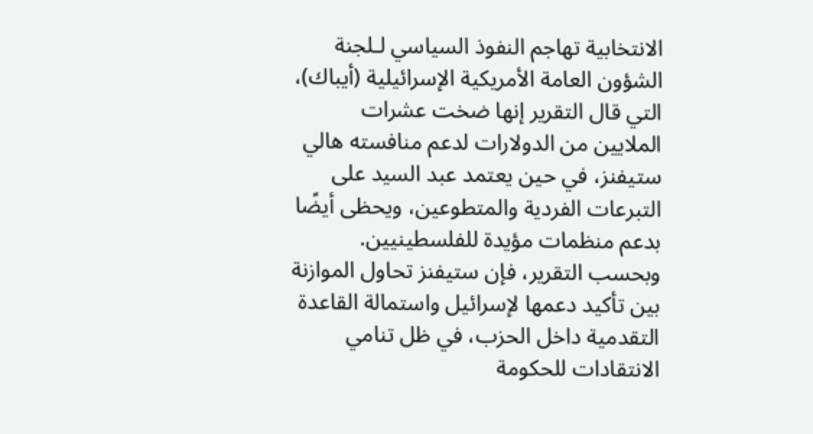الانتخابية تهاجم النفوذ السياسي لـلجنة الشؤون العامة الأمريكية الإسرائيلية (أيباك)، التي قال التقرير إنها ضخت عشرات الملايين من الدولارات لدعم منافسته هالي ستيفنز، في حين يعتمد عبد السيد على التبرعات الفردية والمتطوعين، ويحظى أيضًا بدعم منظمات مؤيدة للفلسطينيين.
وبحسب التقرير، فإن ستيفنز تحاول الموازنة بين تأكيد دعمها لإسرائيل واستمالة القاعدة التقدمية داخل الحزب، في ظل تنامي الانتقادات للحكومة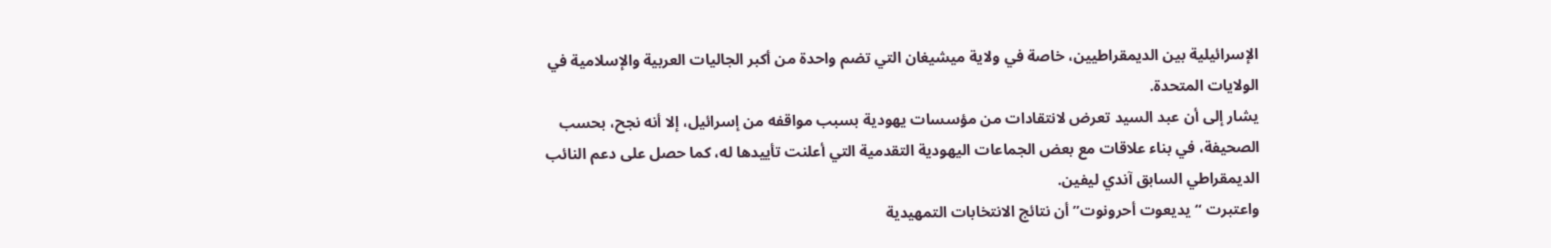الإسرائيلية بين الديمقراطيين، خاصة في ولاية ميشيغان التي تضم واحدة من أكبر الجاليات العربية والإسلامية في الولايات المتحدة.
يشار إلى أن عبد السيد تعرض لانتقادات من مؤسسات يهودية بسبب مواقفه من إسرائيل، إلا أنه نجح، بحسب الصحيفة، في بناء علاقات مع بعض الجماعات اليهودية التقدمية التي أعلنت تأييدها له، كما حصل على دعم النائب الديمقراطي السابق آندي ليفين.
واعتبرت “يديعوت أحرونوت” أن نتائج الانتخابات التمهيدية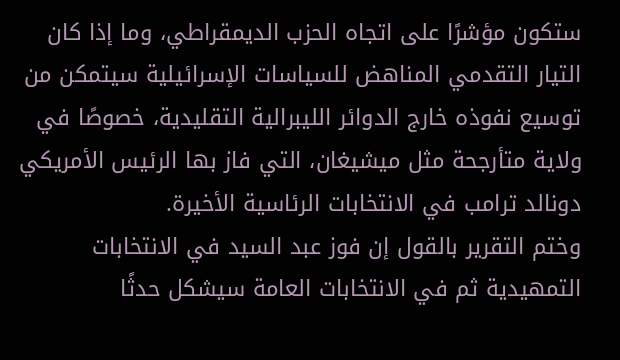ستكون مؤشرًا على اتجاه الحزب الديمقراطي، وما إذا كان التيار التقدمي المناهض للسياسات الإسرائيلية سيتمكن من توسيع نفوذه خارج الدوائر الليبرالية التقليدية، خصوصًا في ولاية متأرجحة مثل ميشيغان، التي فاز بها الرئيس الأمريكي دونالد ترامب في الانتخابات الرئاسية الأخيرة.
وختم التقرير بالقول إن فوز عبد السيد في الانتخابات التمهيدية ثم في الانتخابات العامة سيشكل حدثًا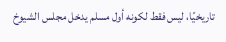تاريخيًا، ليس فقط لكونه أول مسلم يدخل مجلس الشيوخ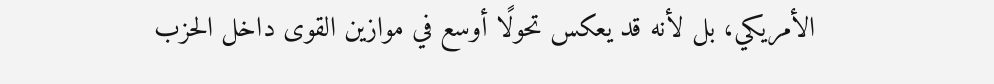الأمريكي، بل لأنه قد يعكس تحولًا أوسع في موازين القوى داخل الحزب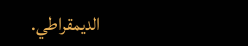الديمقراطي.